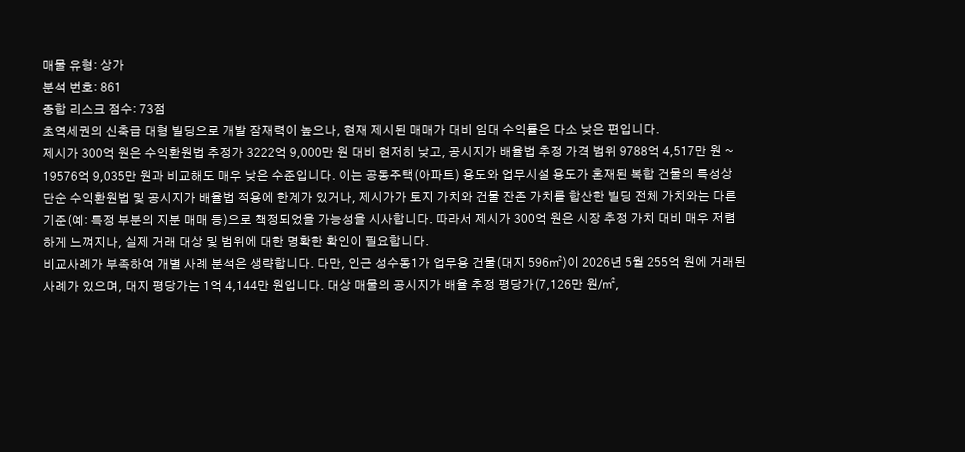매물 유형: 상가
분석 번호: 861
종합 리스크 점수: 73점
초역세권의 신축급 대형 빌딩으로 개발 잠재력이 높으나, 현재 제시된 매매가 대비 임대 수익률은 다소 낮은 편입니다.
제시가 300억 원은 수익환원법 추정가 3222억 9,000만 원 대비 현저히 낮고, 공시지가 배율법 추정 가격 범위 9788억 4,517만 원 ~ 19576억 9,035만 원과 비교해도 매우 낮은 수준입니다. 이는 공동주택(아파트) 용도와 업무시설 용도가 혼재된 복합 건물의 특성상 단순 수익환원법 및 공시지가 배율법 적용에 한계가 있거나, 제시가가 토지 가치와 건물 잔존 가치를 합산한 빌딩 전체 가치와는 다른 기준(예: 특정 부분의 지분 매매 등)으로 책정되었을 가능성을 시사합니다. 따라서 제시가 300억 원은 시장 추정 가치 대비 매우 저렴하게 느껴지나, 실제 거래 대상 및 범위에 대한 명확한 확인이 필요합니다.
비교사례가 부족하여 개별 사례 분석은 생략합니다. 다만, 인근 성수동1가 업무용 건물(대지 596㎡)이 2026년 5월 255억 원에 거래된 사례가 있으며, 대지 평당가는 1억 4,144만 원입니다. 대상 매물의 공시지가 배율 추정 평당가(7,126만 원/㎡,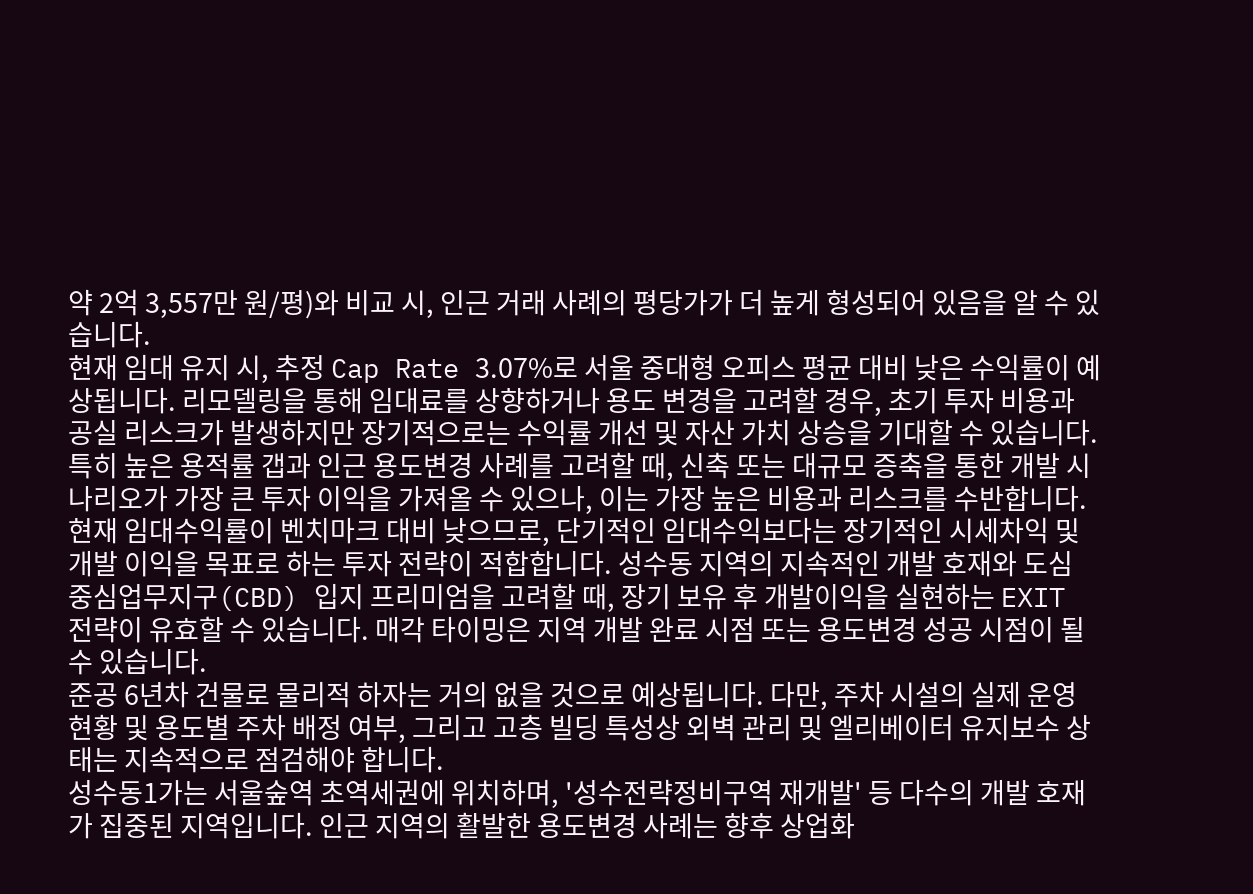약 2억 3,557만 원/평)와 비교 시, 인근 거래 사례의 평당가가 더 높게 형성되어 있음을 알 수 있습니다.
현재 임대 유지 시, 추정 Cap Rate 3.07%로 서울 중대형 오피스 평균 대비 낮은 수익률이 예상됩니다. 리모델링을 통해 임대료를 상향하거나 용도 변경을 고려할 경우, 초기 투자 비용과 공실 리스크가 발생하지만 장기적으로는 수익률 개선 및 자산 가치 상승을 기대할 수 있습니다. 특히 높은 용적률 갭과 인근 용도변경 사례를 고려할 때, 신축 또는 대규모 증축을 통한 개발 시나리오가 가장 큰 투자 이익을 가져올 수 있으나, 이는 가장 높은 비용과 리스크를 수반합니다.
현재 임대수익률이 벤치마크 대비 낮으므로, 단기적인 임대수익보다는 장기적인 시세차익 및 개발 이익을 목표로 하는 투자 전략이 적합합니다. 성수동 지역의 지속적인 개발 호재와 도심 중심업무지구(CBD) 입지 프리미엄을 고려할 때, 장기 보유 후 개발이익을 실현하는 EXIT 전략이 유효할 수 있습니다. 매각 타이밍은 지역 개발 완료 시점 또는 용도변경 성공 시점이 될 수 있습니다.
준공 6년차 건물로 물리적 하자는 거의 없을 것으로 예상됩니다. 다만, 주차 시설의 실제 운영 현황 및 용도별 주차 배정 여부, 그리고 고층 빌딩 특성상 외벽 관리 및 엘리베이터 유지보수 상태는 지속적으로 점검해야 합니다.
성수동1가는 서울숲역 초역세권에 위치하며, '성수전략정비구역 재개발' 등 다수의 개발 호재가 집중된 지역입니다. 인근 지역의 활발한 용도변경 사례는 향후 상업화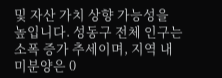및 자산 가치 상향 가능성을 높입니다. 성동구 전체 인구는 소폭 증가 추세이며, 지역 내 미분양은 0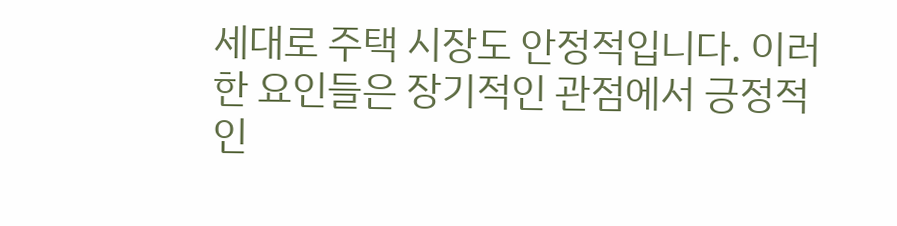세대로 주택 시장도 안정적입니다. 이러한 요인들은 장기적인 관점에서 긍정적인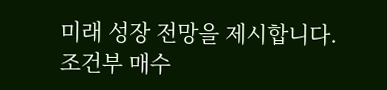미래 성장 전망을 제시합니다.
조건부 매수